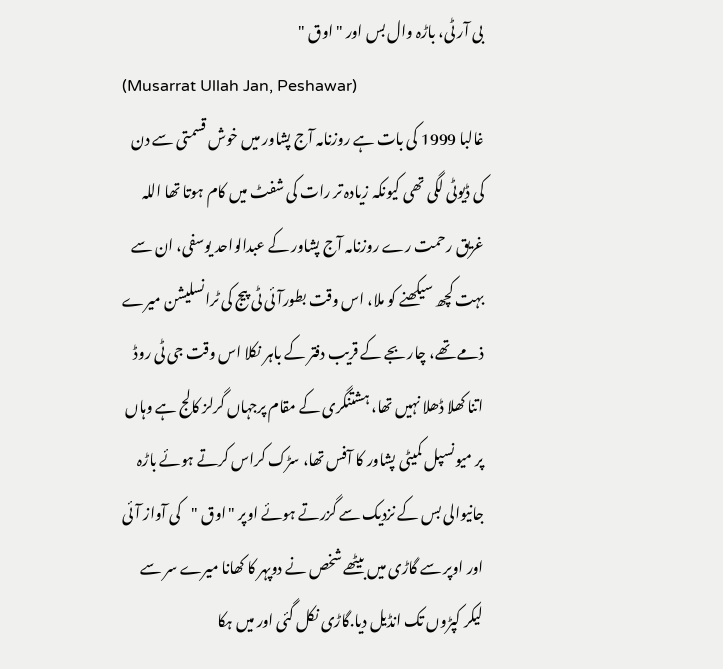بی آر ٹی، باڑہ وال بس اور " اوق "
(Musarrat Ullah Jan, Peshawar)
غالبا 1999 کی بات ہے روزنامہ آج پشاور میں خوش قسمتی سے دن کی ڈیوٹی لگی تھی کیونکہ زیادہ تر رات کی شفٹ میں کام ہوتا تھا اللہ غریق رحمت رے روزنامہ آج پشاور کے عبدالواحد یوسفی، ان سے بہت کچھ سیکھنے کو ملا، اس وقت بطورآئی ٹی پیج کی ٹرانسلیشن میرے ذمے تھے، چار بجے کے قریب دفتر کے باہر نکلا اس وقت جی ٹی روڈ اتنا کھلا ڈھلا نہیں تھا، ہشتنگری کے مقام پرجہاں گرلز کالج ہے وہاں پر میونسپل کمیٹی پشاور کا آفس تھا، سڑک کراس کرتے ہوئے باڑہ جانیوالی بس کے نزدیک سے گزرتے ہوئے اوپر "اوق "کی آواز آئی اور اوپر سے گاڑی میں بیٹھے شخص نے دوپہر کا کھانا میرے سر سے لیکر کپڑوں تک انڈیل دیا.گاڑی نکل گئی اور میں ہکا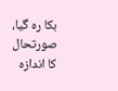بکا رہ گیا، صورتحال کا اندازہ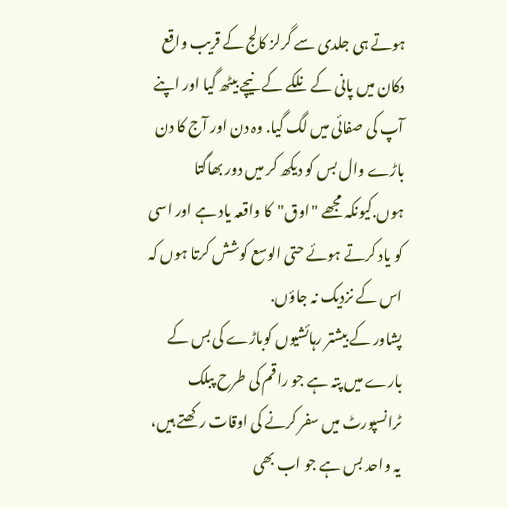ہوتے ہی جلدی سے گرلز کالج کے قریب واقع دکان میں پانی کے نلکے کے نیچے بیٹھ گیا اور اپنے آپ کی صفائی میں لگ گیا. وہ دن اور آج کا دن باڑے وال بس کو دیکھ کر میں دور بھاگتا ہوں.کیونکہ مجھے "اوق"کا واقعہ یاد ہے اور اسی کو یاد کرتے ہوئے حتی الوسع کوشش کرتا ہوں کہ اس کے نزدیک نہ جاؤں.
پشاور کے بیشتر رہائشیوں کوباڑے کی بس کے بارے میں پتہ ہے جو راقم کی طرح پبلک ٹرانسپورٹ میں سفر کرنے کی اوقات رکھتے ہیں، یہ واحد بس ہے جو اب بھی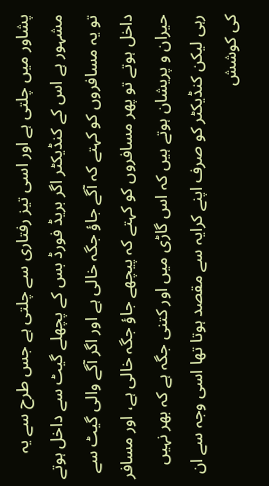پشاور میں چلتی ہے اور اسی تیز رفتاری سے چلتی ہے جس طرح سے یہ مشہور ہے اس کے کنڈیکٹر اگر بریڈ فورڈ بس کے پچھلے گیٹ سے داخل ہوتے تو یہ مسافروں کو کہتے کہ آگے جاؤ جگہ خالی ہے اور اگر آگے والی گیٹ سے داخل ہوتے تو پھر مسافروں کو کہتے کہ پیچھے جاؤ جگہ خالی ہے، اور مسافر حیران و پریشان ہوتے ہیں کہ اس گاڑی میں اور کتنی جگہ ہے کہ بھر نہیں رہی لیکن کنڈیکٹر کو صرف اپنے کرایہ سے مقصد ہوتا تھا اسی وجہ سے ان کی کوشش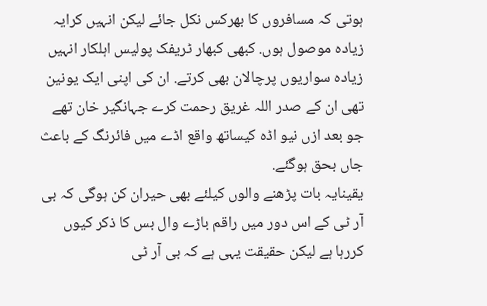ہوتی کہ مسافروں کا بھرکس نکل جائے لیکن انہیں کرایہ زیادہ موصول ہوں. کبھی کبھار ٹریفک پولیس اہلکار انہیں زیادہ سواریوں پرچالان بھی کرتے. ان کی اپنی ایک یونین تھی ان کے صدر اللہ غریق رحمت کرے جہانگیر خان تھے جو بعد ازں نیو اڈہ کیساتھ واقع اڈے میں فائرنگ کے باعث جاں بحق ہوگئے.
یقینایہ بات پڑھنے والوں کیلئے بھی حیران کن ہوگی کہ بی آر ٹی کے اس دور میں راقم باڑے وال بس کا ذکر کیوں کررہا ہے لیکن حقیقت یہی ہے کہ بی آر ٹی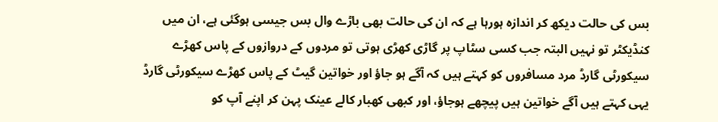بس کی حالت دیکھ کر اندازہ ہورہا ہے کہ ان کی حالت بھی باڑے وال بس جیسی ہوگئی ہے، ان میں کنڈیکٹر تو نہیں البتہ جب کسی سٹاپ پر گاڑی کھڑی ہوتی تو مردوں کے دروازوں کے پاس کھڑے سیکورٹی گارڈ مرد مسافروں کو کہتے ہیں کہ آگے ہو جاؤ اور خواتین گیٹ کے پاس کھڑے سیکورٹی گارڈ یہی کہتے ہیں آگے خواتین ہیں پیچھے ہوجاؤ، اور کبھی کھبار کالے عینک پہن کر اپنے آپ کو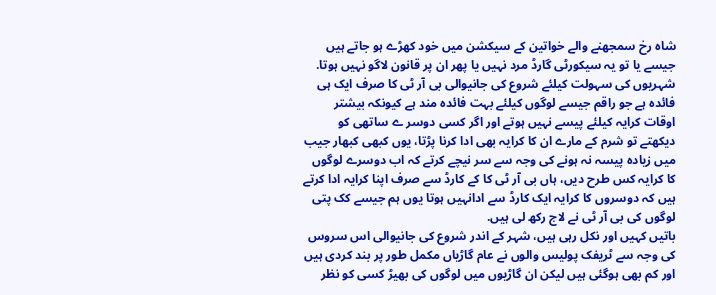شاہ رخ سمجھنے والے خواتین کے سیکشن میں خود کھڑے ہو جاتے ہیں جیسے یا تو یہ سیکورٹی گارڈ مرد نہیں یا پھر ان پر قانون لاگو نہیں ہوتا.
شہریوں کی سہولت کیلئے شروع کی جانیوالی بی آر ٹی کا صرف ایک ہی فائدہ ہے جو راقم جیسے لوگوں کیلئے بہت فائدہ مند ہے کیونکہ بیشتر اوقات کرایہ کیلئے پیسے نہیں ہوتے اور اگر کسی دوسر ے ساتھی کو دیکھتے تو شرم کے مارے ان کا کرایہ بھی ادا کرنا پڑتا، یوں کبھی کبھار جیب میں زیادہ پیسہ نہ ہونے کی وجہ سے سر نیچے کرتے کہ اب دوسرے لوگوں کا کرایہ کس طرح دیں، ہاں بی آر ٹی کا کے کارڈ سے صرف اپنا کرایہ ادا کرتے ہیں کہ دوسروں کا کرایہ ایک کارڈ سے ادانہیں ہوتا یوں ہم جیسے کک پتی لوگوں کی بی آر ٹی نے لاج رکھ لی ہیں.
باتیں کہیں اور نکل رہی ہیں، شہر کے اندر شروع کی جانیوالی اس سروس کی وجہ سے ٹریفک پولیس والوں نے عام گاڑیاں مکمل طور پر بند کردی ہیں اور کم بھی ہوگئی ہیں لیکن ان گاڑیوں میں لوگوں کی بھیڑ کسی کو نظر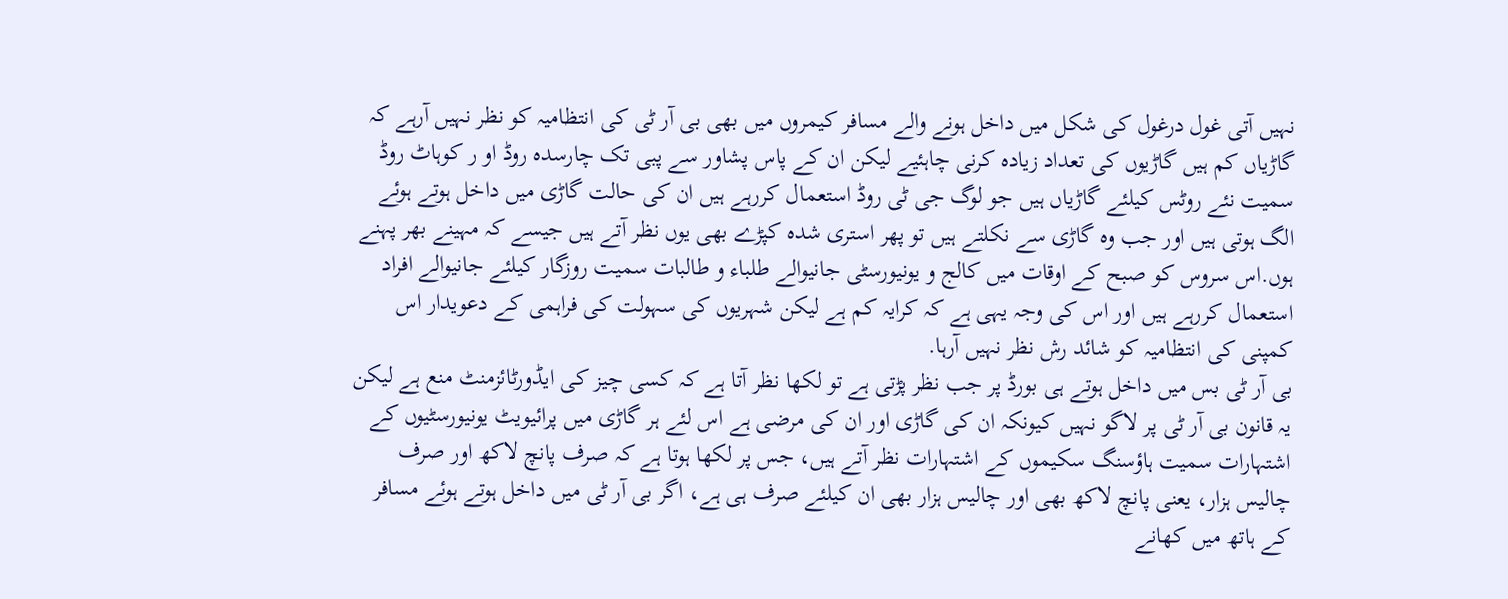نہیں آتی غول درغول کی شکل میں داخل ہونے والے مسافر کیمروں میں بھی بی آر ٹی کی انتظامیہ کو نظر نہیں آرہے کہ گاڑیاں کم ہیں گاڑیوں کی تعداد زیادہ کرنی چاہئیے لیکن ان کے پاس پشاور سے پبی تک چارسدہ روڈ او ر کوہاٹ روڈ سمیت نئے روٹس کیلئے گاڑیاں ہیں جو لوگ جی ٹی روڈ استعمال کررہے ہیں ان کی حالت گاڑی میں داخل ہوتے ہوئے الگ ہوتی ہیں اور جب وہ گاڑی سے نکلتے ہیں تو پھر استری شدہ کپڑے بھی یوں نظر آتے ہیں جیسے کہ مہینے بھر پہنے ہوں.اس سروس کو صبح کے اوقات میں کالج و یونیورسٹی جانیوالے طلباء و طالبات سمیت روزگار کیلئے جانیوالے افراد استعمال کررہے ہیں اور اس کی وجہ یہی ہے کہ کرایہ کم ہے لیکن شہریوں کی سہولت کی فراہمی کے دعویدار اس کمپنی کی انتظامیہ کو شائد رش نظر نہیں آرہا.
بی آر ٹی بس میں داخل ہوتے ہی بورڈ پر جب نظر پڑتی ہے تو لکھا نظر آتا ہے کہ کسی چیز کی ایڈورٹائزمنٹ منع ہے لیکن یہ قانون بی آر ٹی پر لاگو نہیں کیونکہ ان کی گاڑی اور ان کی مرضی ہے اس لئے ہر گاڑی میں پرائیویٹ یونیورسٹیوں کے اشتہارات سمیت ہاؤسنگ سکیموں کے اشتہارات نظر آتے ہیں، جس پر لکھا ہوتا ہے کہ صرف پانچ لاکھ اور صرف چالیس ہزار، یعنی پانچ لاکھ بھی اور چالیس ہزار بھی ان کیلئے صرف ہی ہے، اگر بی آر ٹی میں داخل ہوتے ہوئے مسافر کے ہاتھ میں کھانے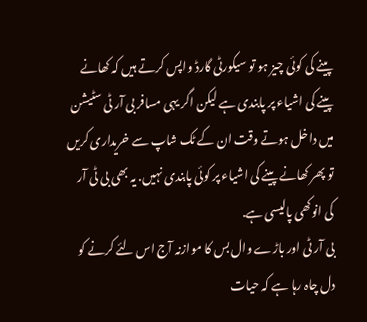پینے کی کوئی چیز ہو تو سیکورٹی گارڈ واپس کرتے ہیں کہ کھانے پینے کی اشیاء پر پابندی ہے لیکن اگر یہی مسافر بی آر ٹی سٹیشن میں داخل ہوتے وقت ان کے ٹک شاپ سے خریداری کریں تو پھر کھانے پینے کی اشیاء پر کوئی پابندی نہیں. یہ بھی بی ٹی آر کی انوکھی پالیسی ہے.
بی آر ٹی اور باڑے وال بس کا موازنہ آج اس لئے کرنے کو دل چاہ رہا ہے کہ حیات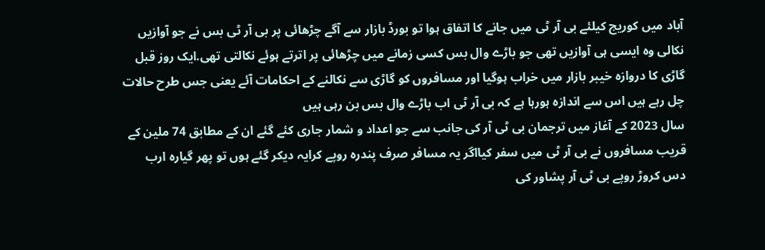آباد میں کوریج کیلئے بی آر ٹی میں جانے کا اتفاق ہوا تو بورڈ بازار سے آگے چڑھائی پر بی آر ٹی بس نے جو آوازیں نکالی وہ ایسی ہی آوازیں تھی جو باڑے وال بس کسی زمانے میں چڑھائی پر اترتے ہوئے نکالتی تھی.ایک روز قبل گاڑی کا دروازہ خیبر بازار میں خراب ہوگیا اور مسافروں کو گاڑی سے نکالنے کے احکامات آئے یعنی جس طرح حالات چل رہے ہیں اس سے اندازہ ہورہا ہے کہ بی آر ٹی اب باڑے وال بس بن رہی ہیں
سال 2023 کے آغاز میں ترجمان بی ٹی آر کی جانب سے جو اعداد و شمار جاری کئے گئے ان کے مطابق 74 ملین کے قریب مسافروں نے بی آر ٹی میں سفر کیااگر یہ مسافر صرف پندرہ روپے کرایہ دیکر گئے ہوں تو پھر گیارہ ارب دس کروڑ روپے بی ٹی آر پشاور کی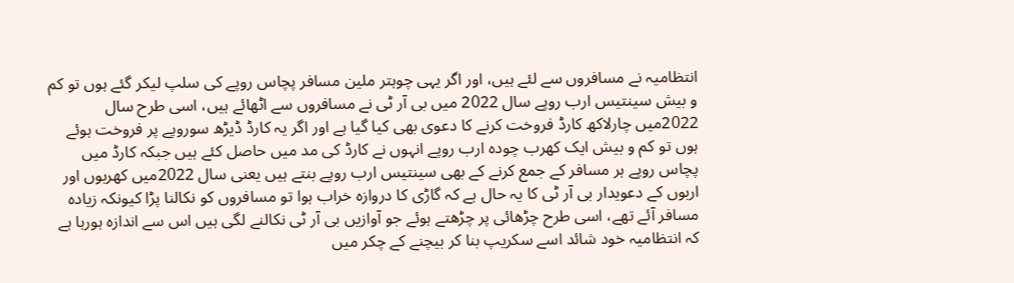انتظامیہ نے مسافروں سے لئے ہیں، اور اگر یہی چوہتر ملین مسافر پچاس روپے کی سلپ لیکر گئے ہوں تو کم و بیش سینتیس ارب روپے سال 2022 میں بی آر ٹی نے مسافروں سے اٹھائے ہیں، اسی طرح سال 2022میں چارلاکھ کارڈ فروخت کرنے کا دعوی بھی کیا گیا ہے اور اگر یہ کارڈ ڈیڑھ سوروپے پر فروخت ہوئے ہوں تو کم و بیش ایک کھرب چودہ ارب روپے انہوں نے کارڈ کی مد میں حاصل کئے ہیں جبکہ کارڈ میں پچاس روپے ہر مسافر کے جمع کرنے کے بھی سینتیس ارب روپے بنتے ہیں یعنی سال 2022میں کھربوں اور اربوں کے دعویدار بی آر ٹی کا یہ حال ہے کہ گاڑی کا دروازہ خراب ہوا تو مسافروں کو نکالنا پڑا کیونکہ زیادہ مسافر آئے تھے، اسی طرح چڑھائی پر چڑھتے ہوئے جو آوازیں بی آر ٹی نکالنے لگی ہیں اس سے اندازہ ہورہا ہے کہ انتظامیہ خود شائد اسے سکریپ بنا کر بیچنے کے چکر میں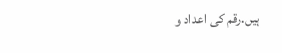ہیں.رقم کی اعداد و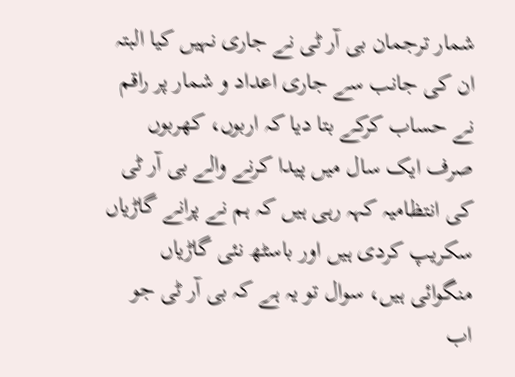شمار ترجمان بی آر ٹی نے جاری نہیں کیا البتہ ان کی جانب سے جاری اعداد و شمار پر راقم نے حساب کرکے بتا دیا کہ اربوں، کھربوں صرف ایک سال میں پیدا کرنے والے بی آر ٹی کی انتظامیہ کہہ رہی ہیں کہ ہم نے پرانے گاڑیاں سکریپ کردی ہیں اور باسٹھ نئی گاڑیاں منگوائی ہیں، سوال تو یہ ہے کہ بی آر ٹی جو اب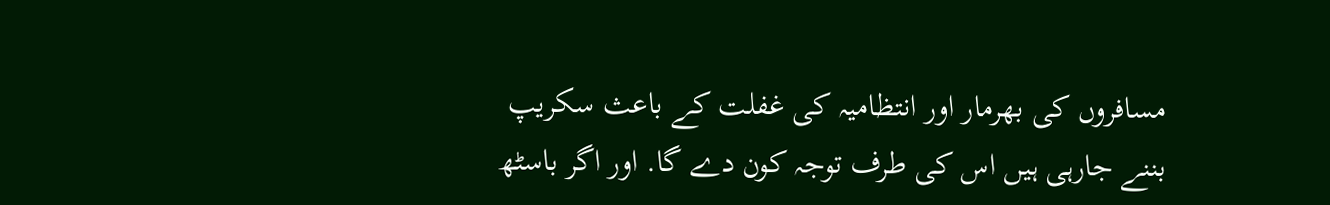مسافروں کی بھرمار اور انتظامیہ کی غفلت کے باعث سکریپ بننے جارہی ہیں اس کی طرف توجہ کون دے گا. اور اگر باسٹھ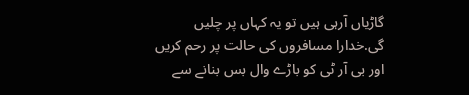گاڑیاں آرہی ہیں تو یہ کہاں پر چلیں گی.خدارا مسافروں کی حالت پر رحم کریں اور بی آر ٹی کو باڑے وال بس بنانے سے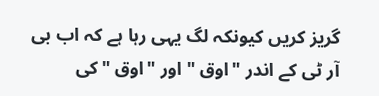گریز کریں کیونکہ لگ یہی رہا ہے کہ اب بی آر ٹی کے اندر "اوق " اور "اوق "کی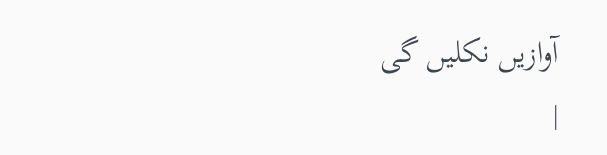آوازیں نکلیں گی
|